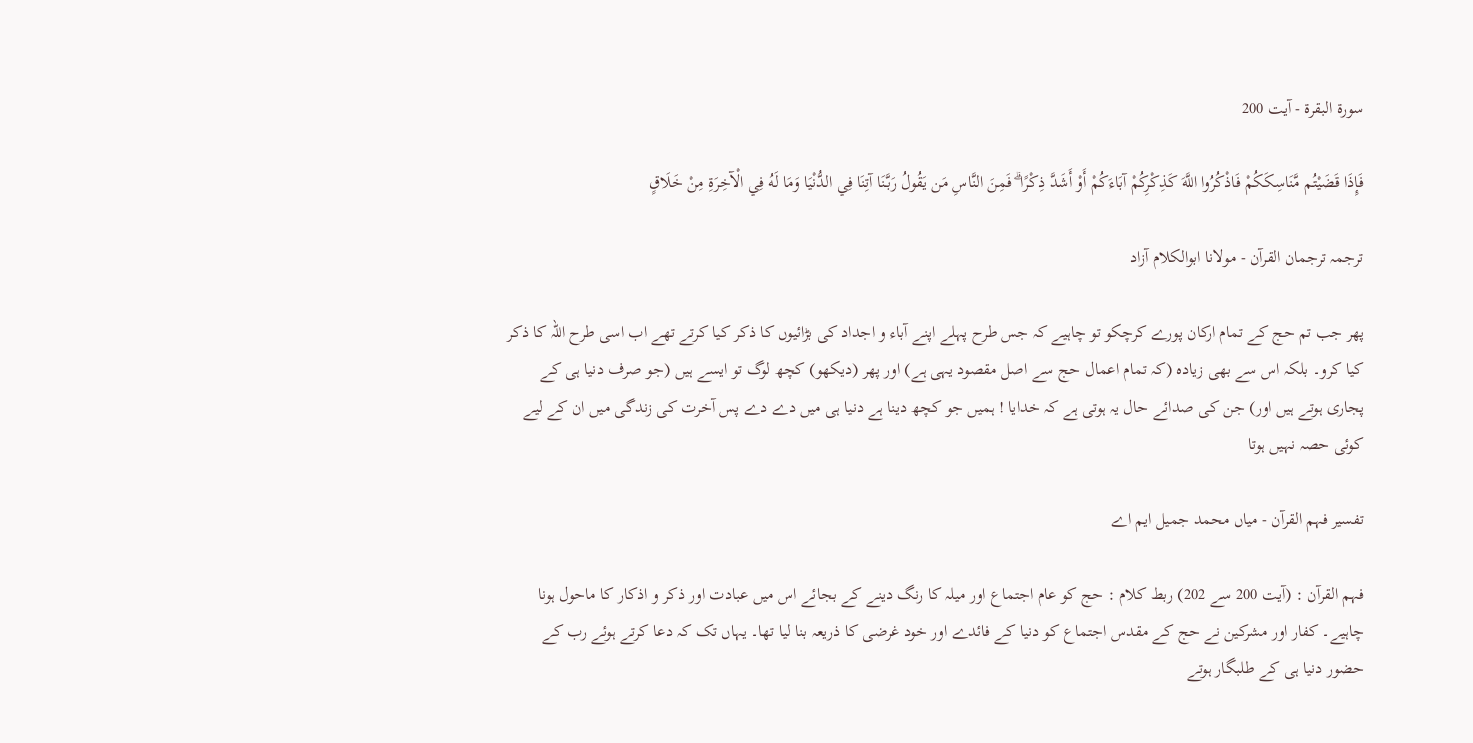سورة البقرة - آیت 200

فَإِذَا قَضَيْتُم مَّنَاسِكَكُمْ فَاذْكُرُوا اللَّهَ كَذِكْرِكُمْ آبَاءَكُمْ أَوْ أَشَدَّ ذِكْرًا ۗ فَمِنَ النَّاسِ مَن يَقُولُ رَبَّنَا آتِنَا فِي الدُّنْيَا وَمَا لَهُ فِي الْآخِرَةِ مِنْ خَلَاقٍ

ترجمہ ترجمان القرآن - مولانا ابوالکلام آزاد

پھر جب تم حج کے تمام ارکان پورے کرچکو تو چاہیے کہ جس طرح پہلے اپنے آباء و اجداد کی بڑائیوں کا ذکر کیا کرتے تھے اب اسی طرح اللہ کا ذکر کیا کرو۔ بلکہ اس سے بھی زیادہ (کہ تمام اعمال حج سے اصل مقصود یہی ہے) اور پھر (دیکھو) کچھ لوگ تو ایسے ہیں (جو صرف دنیا ہی کے پجاری ہوتے ہیں اور) جن کی صدائے حال یہ ہوتی ہے کہ خدایا ! ہمیں جو کچھ دینا ہے دنیا ہی میں دے دے پس آخرت کی زندگی میں ان کے لیے کوئی حصہ نہیں ہوتا

تفسیر فہم القرآن - میاں محمد جمیل ایم اے

فہم القرآن : (آیت 200 سے 202) ربط کلام : حج کو عام اجتماع اور میلہ کا رنگ دینے کے بجائے اس میں عبادت اور ذکر و اذکار کا ماحول ہونا چاہیے۔ کفار اور مشرکین نے حج کے مقدس اجتماع کو دنیا کے فائدے اور خود غرضی کا ذریعہ بنا لیا تھا۔ یہاں تک کہ دعا کرتے ہوئے رب کے حضور دنیا ہی کے طلبگار ہوتے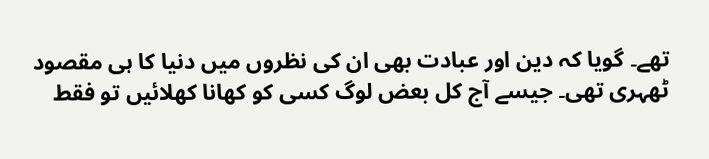تھے۔ گویا کہ دین اور عبادت بھی ان کی نظروں میں دنیا کا ہی مقصود ٹھہری تھی۔ جیسے آج کل بعض لوگ کسی کو کھانا کھلائیں تو فقط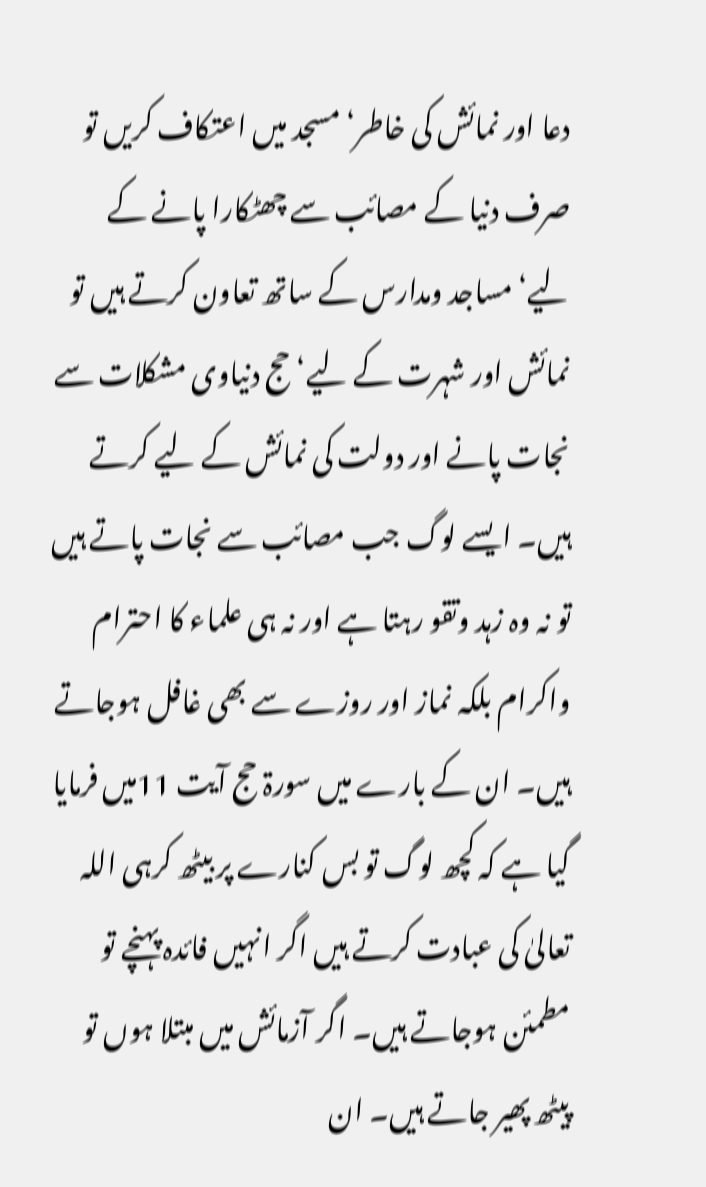دعا اور نمائش کی خاطر‘ مسجد میں اعتکاف کریں تو صرف دنیا کے مصائب سے چھٹکارا پانے کے لیے‘ مساجد ومدارس کے ساتھ تعاون کرتے ہیں تو نمائش اور شہرت کے لیے‘ حج دنیاوی مشکلات سے نجات پانے اور دولت کی نمائش کے لیے کرتے ہیں۔ ایسے لوگ جب مصائب سے نجات پاتے ہیں تو نہ وہ زہد وتقو رہتا ہے اور نہ ہی علماء کا احترام واکرام بلکہ نماز اور روزے سے بھی غافل ہوجاتے ہیں۔ ان کے بارے میں سورۃ حج آیت 11میں فرمایا گیا ہے کہ کچھ لوگ تو بس کنارے پر بیٹھ کرہی اللہ تعالیٰ کی عبادت کرتے ہیں اگر انہیں فائدہ پہنچے تو مطمئن ہوجاتے ہیں۔ اگر آزمائش میں مبتلا ہوں تو پیٹھ پھیر جاتے ہیں۔ ان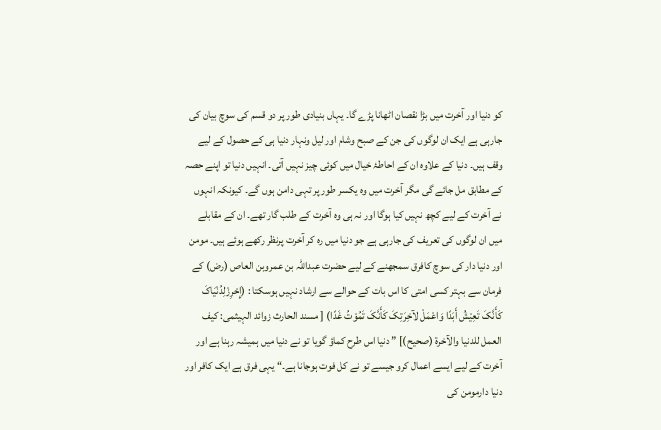کو دنیا اور آخرت میں بڑا نقصان اٹھانا پڑے گا۔ یہاں بنیادی طور پر دو قسم کی سوچ بیان کی جارہی ہے ایک ان لوگوں کی جن کے صبح وشام اور لیل ونہار دنیا ہی کے حصول کے لیے وقف ہیں۔ دنیا کے علاوہ ان کے احاطۂ خیال میں کوئی چیز نہیں آتی۔ انہیں دنیا تو اپنے حصہ کے مطابق مل جائے گی مگر آخرت میں وہ یکسر طور پر تہی دامن ہوں گے۔ کیونکہ انہوں نے آخرت کے لیے کچھ نہیں کیا ہوگا اور نہ ہی وہ آخرت کے طلب گار تھے۔ ان کے مقابلے میں ان لوگوں کی تعریف کی جارہی ہے جو دنیا میں رہ کر آخرت پرنظر رکھے ہوئے ہیں۔ مومن اور دنیا دار کی سوچ کافرق سمجھنے کے لیے حضرت عبداللہ بن عمروبن العاص (رض) کے فرمان سے بہتر کسی امتی کا اس بات کے حوالے سے ارشاد نہیں ہوسکتا : (إِحْرِزْلِدُنْیَاکَ کَأَنَّکَ تَعِیْشُ أَبَدًا وَاعْمَلْ لآخِرَتِکَ کَأَنَّکَ تَمُوْتُ غَدًا) [ مسند الحارث زوائد الہیثمی: کیف العمل للدنیا والآخرۃ (صحیح)] ” دنیا اس طرح کماؤ گویا تو نے دنیا میں ہمیشہ رہنا ہے اور آخرت کے لیے ایسے اعمال کرو جیسے تو نے کل فوت ہوجانا ہے۔“ یہی فرق ہے ایک کافر اور دنیا دارمومن کی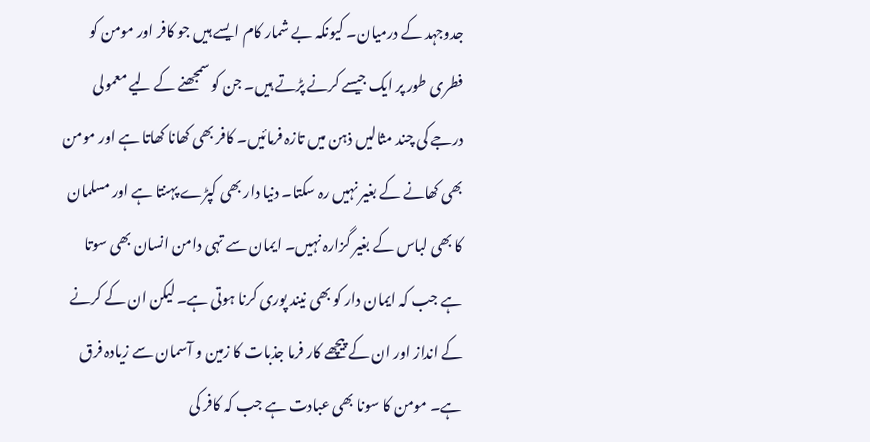جدوجہد کے درمیان۔ کیونکہ بے شمار کام ایسے ہیں جو کافر اور مومن کو فطری طور پر ایک جیسے کرنے پڑتے ہیں۔ جن کو سمجھنے کے لیے معمولی درجے کی چند مثالیں ذہن میں تازہ فرمائیں۔ کافر بھی کھانا کھاتا ہے اور مومن بھی کھانے کے بغیر نہیں رہ سکتا۔ دنیا دار بھی کپڑے پہنتا ہے اور مسلمان کا بھی لباس کے بغیر گزارہ نہیں۔ ایمان سے تہی دامن انسان بھی سوتا ہے جب کہ ایمان دار کو بھی نیند پوری کرنا ہوتی ہے۔ لیکن ان کے کرنے کے انداز اور ان کے پیچھے کار فرما جذبات کا زمین و آسمان سے زیادہ فرق ہے۔ مومن کا سونا بھی عبادت ہے جب کہ کافر کی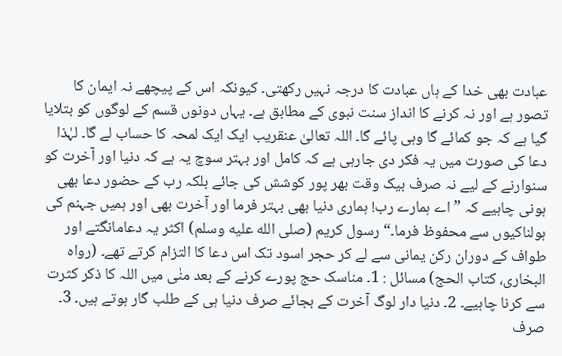عبادت بھی خدا کے ہاں عبادت کا درجہ نہیں رکھتی۔ کیونکہ اس کے پیچھے نہ ایمان کا تصور ہے اور نہ کرنے کا انداز سنت نبوی کے مطابق ہے۔ یہاں دونوں قسم کے لوگوں کو بتلایا گیا ہے کہ جو کمائے گا وہی پائے گا۔ اللہ تعالیٰ عنقریب ایک ایک لمحہ کا حساب لے گا۔ لہٰذا دعا کی صورت میں یہ فکر دی جارہی ہے کہ کامل اور بہتر سوچ یہ ہے کہ دنیا اور آخرت کو سنوارنے کے لیے نہ صرف بیک وقت بھر پور کوشش کی جائے بلکہ رب کے حضور دعا بھی ہونی چاہیے کہ ” اے ہمارے رب! ہماری دنیا بھی بہتر فرما اور آخرت بھی اور ہمیں جہنم کی ہولناکیوں سے محفوظ فرما۔“ رسول کریم (صلى الله عليه وسلم) اکثر یہ دعامانگتے اور طواف کے دوران رکن یمانی سے لے کر حجر اسود تک اس دعا کا التزام کرتے تھے۔ (رواہ البخاری، کتاب الحج) مسائل : 1۔ مناسک حج پورے کرنے کے بعد منٰی میں اللہ کا ذکر کثرت سے کرنا چاہیے۔ 2۔ دنیا دار لوگ آخرت کے بجائے صرف دنیا ہی کے طلب گار ہوتے ہیں۔ 3۔ صرف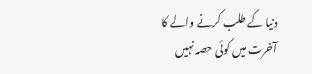دنیا کے طلب کرنے والے کا آخرت میں کوئی حصہ نہیں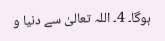ہوگا۔ 4۔ اللہ تعالیٰ سے دنیا و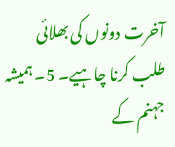آخرت دونوں کی بھلائی طلب کرنا چاہیے۔ 5۔ ہمیشہ جہنم کے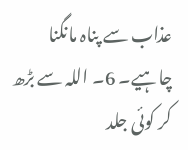عذاب سے پناہ مانگنا چاہیے۔ 6۔ اللہ سے بڑھ کر کوئی جلد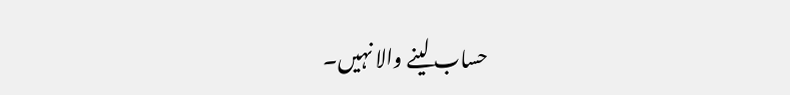حساب لینے والا نہیں۔